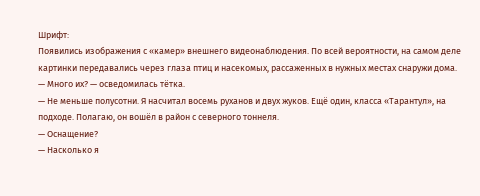Шрифт:
Появились изображения с «камер» внешнего видеонаблюдения. По всей вероятности, на самом деле картинки передавались через глаза птиц и насекомых, рассаженных в нужных местах снаружи дома.
— Много их? — осведомилась тётка.
— Не меньше полусотни. Я насчитал восемь руханов и двух жуков. Ещё один, класса «Тарантул», на подходе. Полагаю, он вошёл в район с северного тоннеля.
— Оснащение?
— Насколько я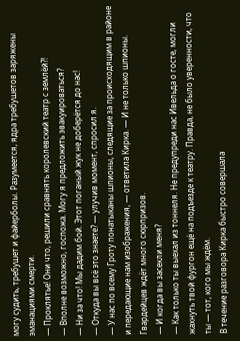могу судить, требушет и файерболы. Разумеется, ядра требушетов заряжены эманациями смерти.
— Проклятье! Они что, решили сравнять королевский театр с землёй?!
— Вполне возможно, госпожа. Могу я предложить эвакуироваться?
— Ни за что! Мы дадим бой. Этот поганый жук не доберётся до нас!
— Откуда вы всё это знаете? — улучив момент, спросил я.
— У нас по всему Гроту понатыканы шпионы, следящие за происходящим в районе и передающие нам изображения, — ответила Кирка. — И не только шпионы. Гвардейцев ждёт много сюрпризов.
— И когда вы засекли меня?
— Как только ты выехал из тоннеля. Не предупреди нас Ивельда о госте, могли жахнуть твой фургон ещё на подъезде к театру. Правда, не было уверенности, что ты — тот, кого мы ждём.
В течение разговора Кирка быстро совершала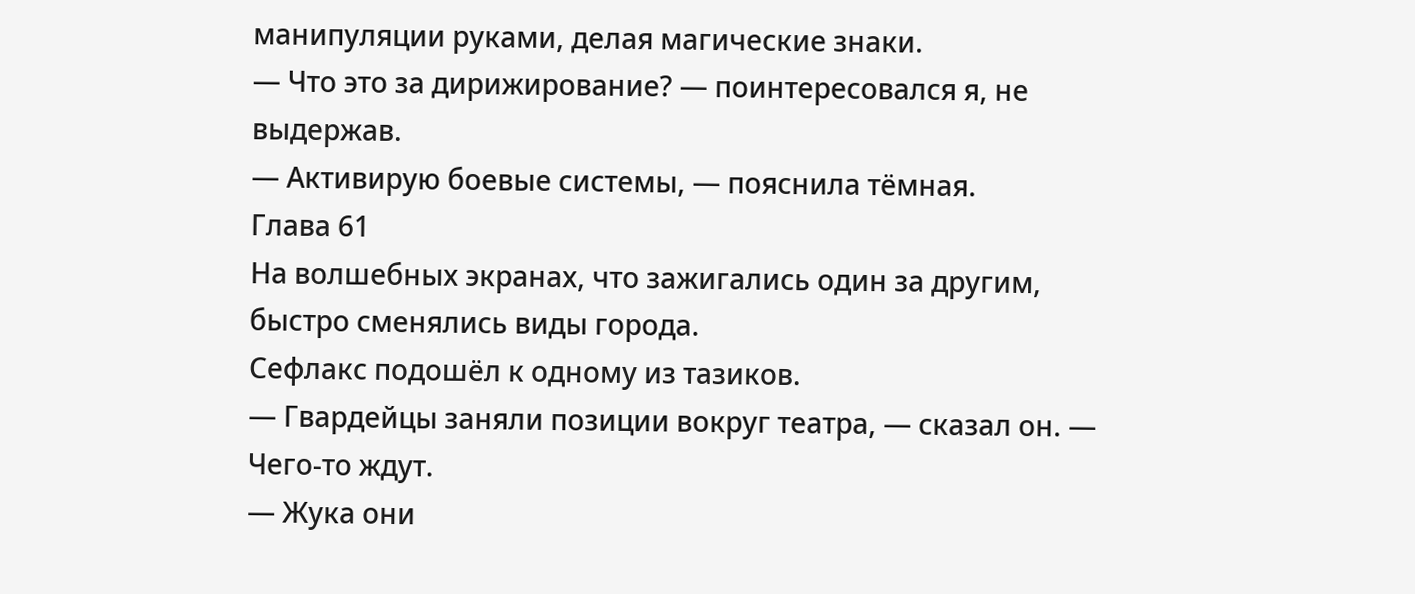манипуляции руками, делая магические знаки.
— Что это за дирижирование? — поинтересовался я, не выдержав.
— Активирую боевые системы, — пояснила тёмная.
Глава 61
На волшебных экранах, что зажигались один за другим, быстро сменялись виды города.
Сефлакс подошёл к одному из тазиков.
— Гвардейцы заняли позиции вокруг театра, — сказал он. — Чего-то ждут.
— Жука они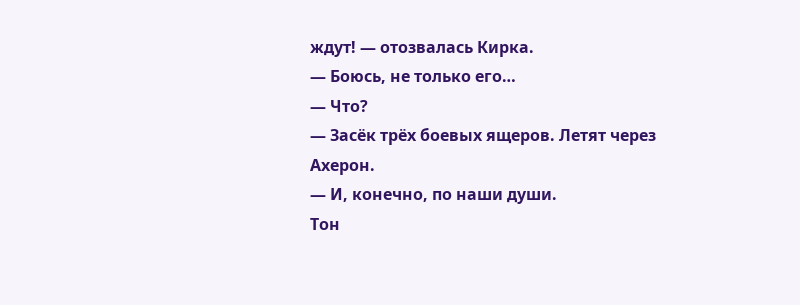ждут! — отозвалась Кирка.
— Боюсь, не только его…
— Что?
— Засёк трёх боевых ящеров. Летят через Ахерон.
— И, конечно, по наши души.
Тон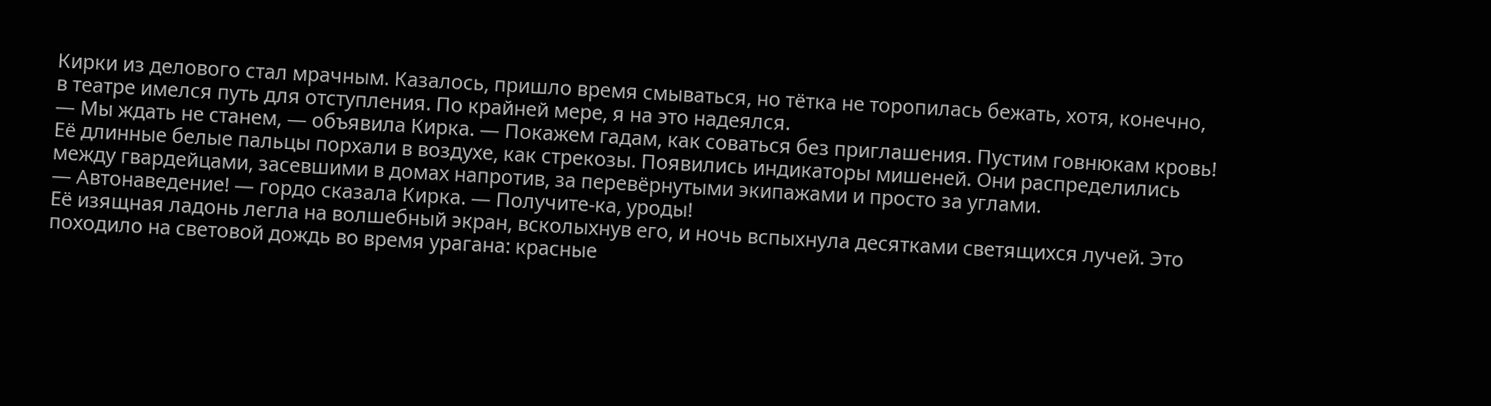Кирки из делового стал мрачным. Казалось, пришло время смываться, но тётка не торопилась бежать, хотя, конечно, в театре имелся путь для отступления. По крайней мере, я на это надеялся.
— Мы ждать не станем, — объявила Кирка. — Покажем гадам, как соваться без приглашения. Пустим говнюкам кровь!
Её длинные белые пальцы порхали в воздухе, как стрекозы. Появились индикаторы мишеней. Они распределились между гвардейцами, засевшими в домах напротив, за перевёрнутыми экипажами и просто за углами.
— Автонаведение! — гордо сказала Кирка. — Получите-ка, уроды!
Её изящная ладонь легла на волшебный экран, всколыхнув его, и ночь вспыхнула десятками светящихся лучей. Это походило на световой дождь во время урагана: красные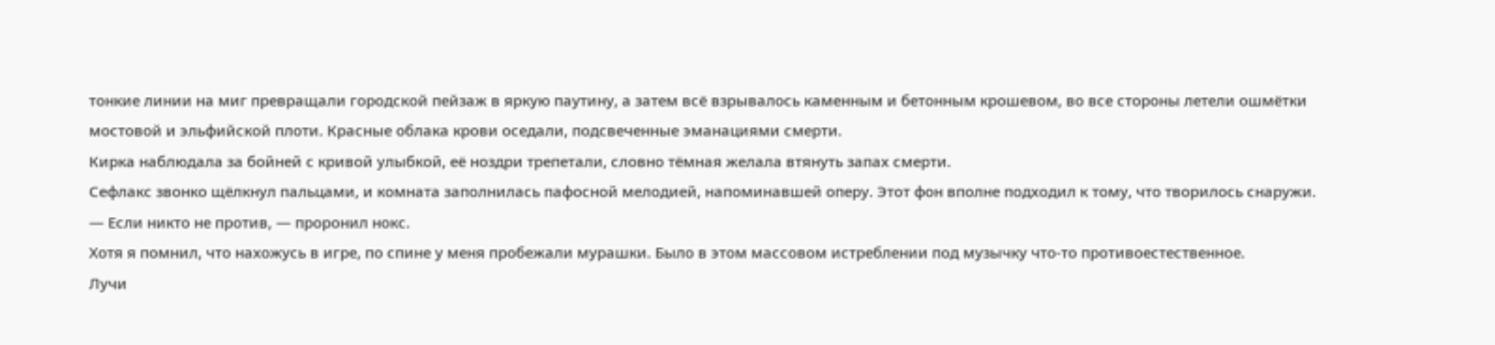тонкие линии на миг превращали городской пейзаж в яркую паутину, а затем всё взрывалось каменным и бетонным крошевом, во все стороны летели ошмётки мостовой и эльфийской плоти. Красные облака крови оседали, подсвеченные эманациями смерти.
Кирка наблюдала за бойней с кривой улыбкой, её ноздри трепетали, словно тёмная желала втянуть запах смерти.
Сефлакс звонко щёлкнул пальцами, и комната заполнилась пафосной мелодией, напоминавшей оперу. Этот фон вполне подходил к тому, что творилось снаружи.
— Если никто не против, — проронил нокс.
Хотя я помнил, что нахожусь в игре, по спине у меня пробежали мурашки. Было в этом массовом истреблении под музычку что-то противоестественное.
Лучи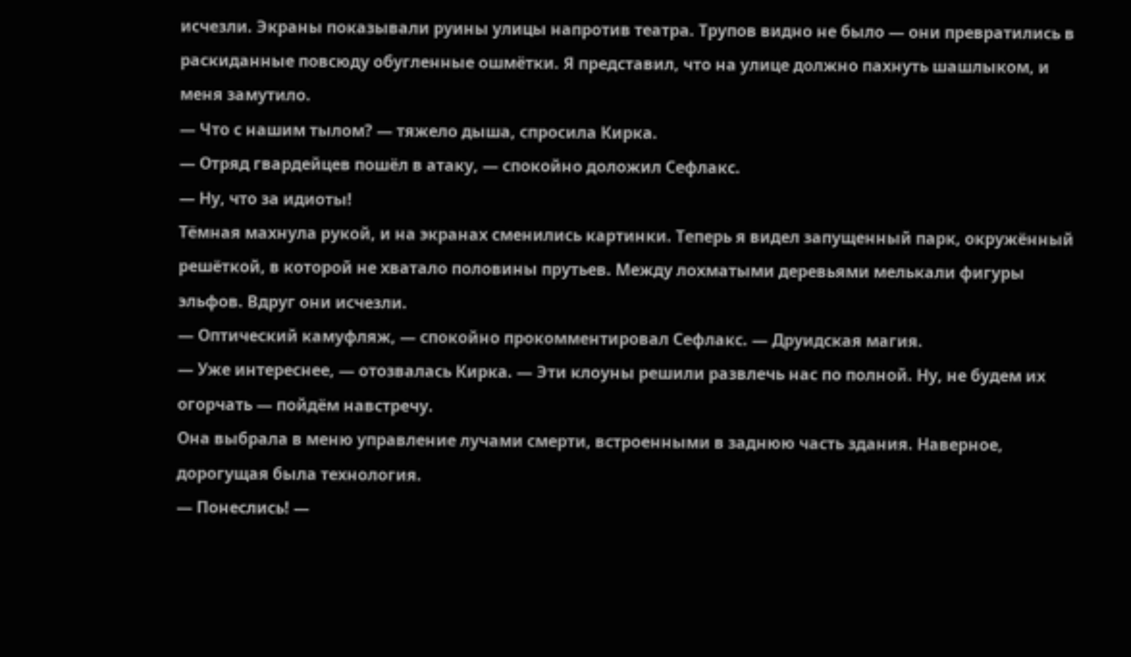исчезли. Экраны показывали руины улицы напротив театра. Трупов видно не было — они превратились в раскиданные повсюду обугленные ошмётки. Я представил, что на улице должно пахнуть шашлыком, и меня замутило.
— Что с нашим тылом? — тяжело дыша, спросила Кирка.
— Отряд гвардейцев пошёл в атаку, — спокойно доложил Сефлакс.
— Ну, что за идиоты!
Тёмная махнула рукой, и на экранах сменились картинки. Теперь я видел запущенный парк, окружённый решёткой, в которой не хватало половины прутьев. Между лохматыми деревьями мелькали фигуры эльфов. Вдруг они исчезли.
— Оптический камуфляж, — спокойно прокомментировал Сефлакс. — Друидская магия.
— Уже интереснее, — отозвалась Кирка. — Эти клоуны решили развлечь нас по полной. Ну, не будем их огорчать — пойдём навстречу.
Она выбрала в меню управление лучами смерти, встроенными в заднюю часть здания. Наверное, дорогущая была технология.
— Понеслись! —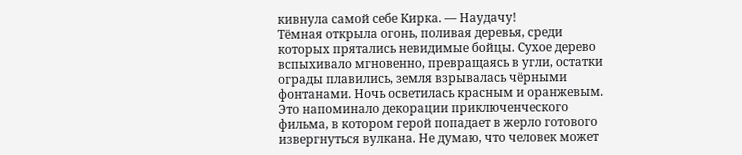кивнула самой себе Кирка. — Наудачу!
Тёмная открыла огонь, поливая деревья, среди которых прятались невидимые бойцы. Сухое дерево вспыхивало мгновенно, превращаясь в угли, остатки ограды плавились, земля взрывалась чёрными фонтанами. Ночь осветилась красным и оранжевым. Это напоминало декорации приключенческого фильма, в котором герой попадает в жерло готового извергнуться вулкана. Не думаю, что человек может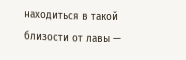находиться в такой близости от лавы —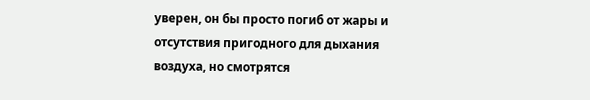уверен, он бы просто погиб от жары и отсутствия пригодного для дыхания воздуха, но смотрятся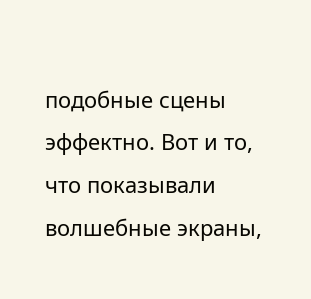подобные сцены эффектно. Вот и то, что показывали волшебные экраны,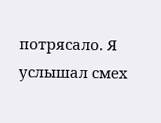потрясало. Я услышал смех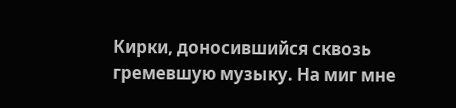Кирки, доносившийся сквозь гремевшую музыку. На миг мне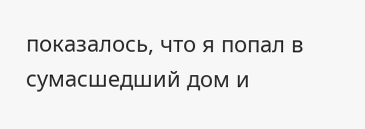показалось, что я попал в сумасшедший дом и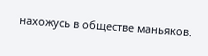нахожусь в обществе маньяков.